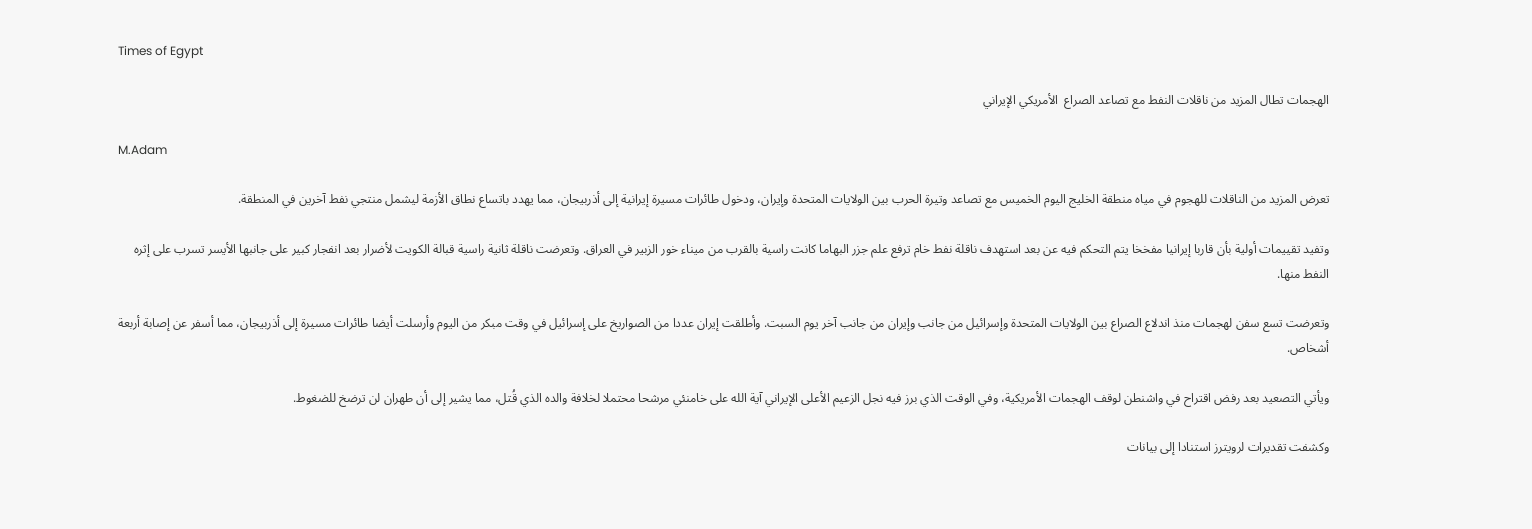Times of Egypt

الهجمات تطال المزيد من ناقلات النفط مع تصاعد الصراع  الأمريكي الإيراني

M.Adam

تعرض المزيد من الناقلات للهجوم في مياه منطقة الخليج اليوم الخميس مع تصاعد وتيرة الحرب بين الولايات المتحدة وإيران، ودخول طائرات مسيرة إيرانية إلى أذربيجان، مما يهدد باتساع نطاق الأزمة ليشمل منتجي نفط آخرين في المنطقة.

وتفيد تقييمات أولية بأن قاربا إيرانيا مفخخا يتم التحكم فيه عن بعد استهدف ناقلة نفط خام ترفع علم جزر البهاما كانت راسية بالقرب من ميناء خور الزبير في العراق. وتعرضت ناقلة ثانية راسية قبالة الكويت لأضرار بعد انفجار كبير على جانبها الأيسر تسرب على إثره النفط منها.

وتعرضت تسع سفن لهجمات منذ اندلاع الصراع بين الولايات المتحدة وإسرائيل من جانب وإيران من جانب آخر يوم السبت. وأطلقت إيران عددا من الصواريخ على إسرائيل في وقت مبكر من اليوم وأرسلت أيضا طائرات مسيرة إلى أذربيجان، مما أسفر عن إصابة أربعة أشخاص.

ويأتي التصعيد بعد رفض اقتراح في واشنطن لوقف الهجمات الأمريكية، وفي الوقت الذي برز فيه نجل الزعيم الأعلى الإيراني آية الله على خامنئي مرشحا محتملا لخلافة والده الذي قُتل، مما يشير إلى أن طهران لن ترضخ للضغوط.

وكشفت تقديرات لرويترز استنادا إلى بيانات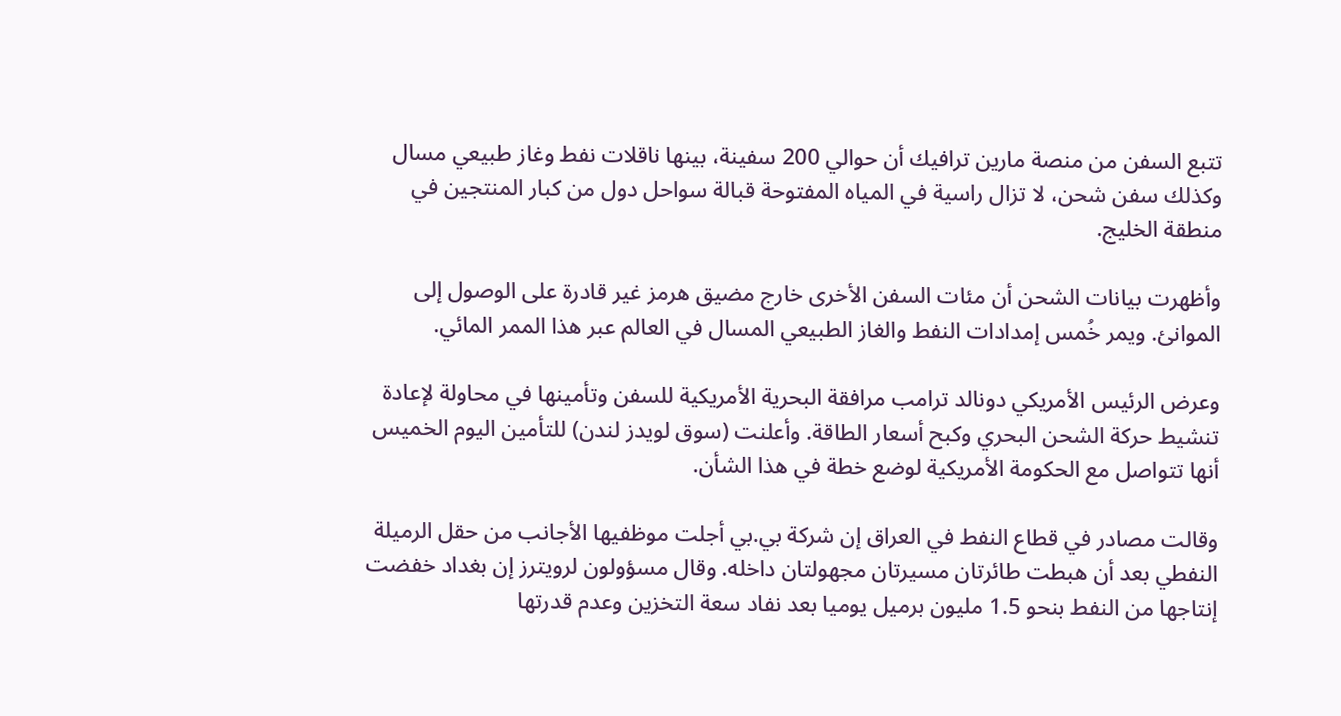تتبع السفن من منصة مارين ترافيك أن حوالي 200 سفينة، بينها ناقلات نفط وغاز طبيعي مسال وكذلك سفن شحن، لا تزال راسية في المياه المفتوحة قبالة سواحل دول من كبار المنتجين في منطقة الخليج.

وأظهرت بيانات الشحن أن مئات السفن الأخرى خارج مضيق هرمز غير قادرة على الوصول إلى الموانئ. ويمر خُمس إمدادات النفط والغاز الطبيعي المسال في العالم عبر هذا الممر المائي.

وعرض الرئيس الأمريكي دونالد ترامب مرافقة البحرية الأمريكية للسفن وتأمينها في محاولة لإعادة تنشيط حركة الشحن البحري وكبح أسعار الطاقة. وأعلنت (سوق لويدز لندن) للتأمين اليوم الخميس أنها تتواصل مع الحكومة الأمريكية لوضع خطة في هذا الشأن.

وقالت مصادر في قطاع النفط في العراق إن شركة بي.بي أجلت موظفيها الأجانب من حقل الرميلة النفطي بعد أن هبطت طائرتان مسيرتان مجهولتان داخله. وقال مسؤولون لرويترز إن بغداد خفضت إنتاجها من النفط بنحو 1.5 مليون برميل يوميا بعد نفاد سعة التخزين وعدم قدرتها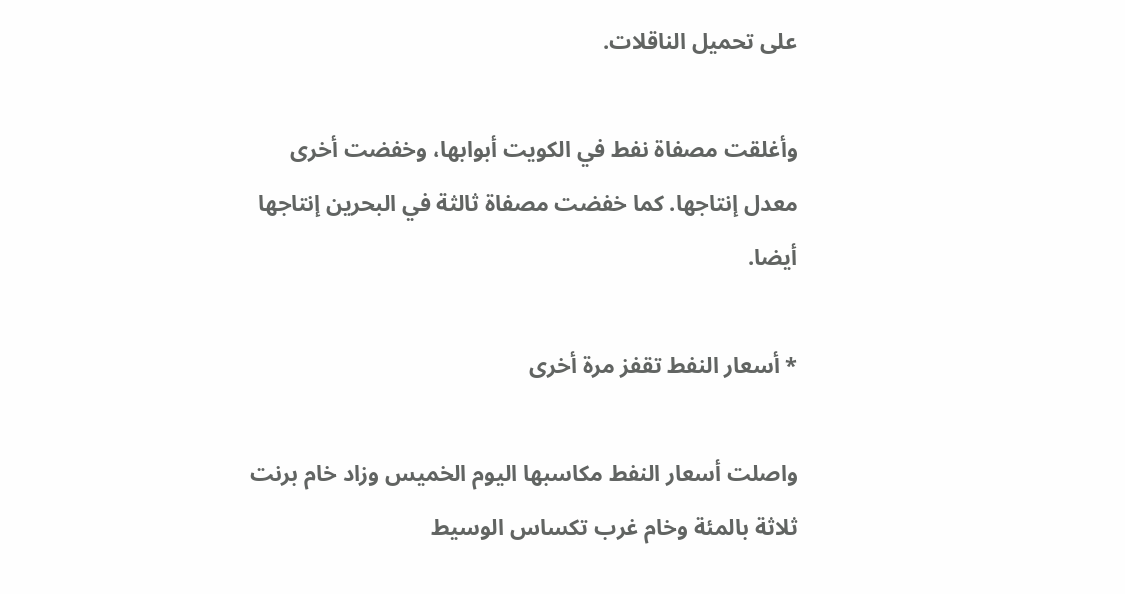على تحميل الناقلات.

وأغلقت مصفاة نفط في الكويت أبوابها، وخفضت أخرى معدل إنتاجها. كما خفضت مصفاة ثالثة في البحرين إنتاجها أيضا.

* أسعار النفط تقفز مرة أخرى

واصلت أسعار النفط مكاسبها اليوم الخميس وزاد خام برنت ثلاثة بالمئة وخام غرب تكساس الوسيط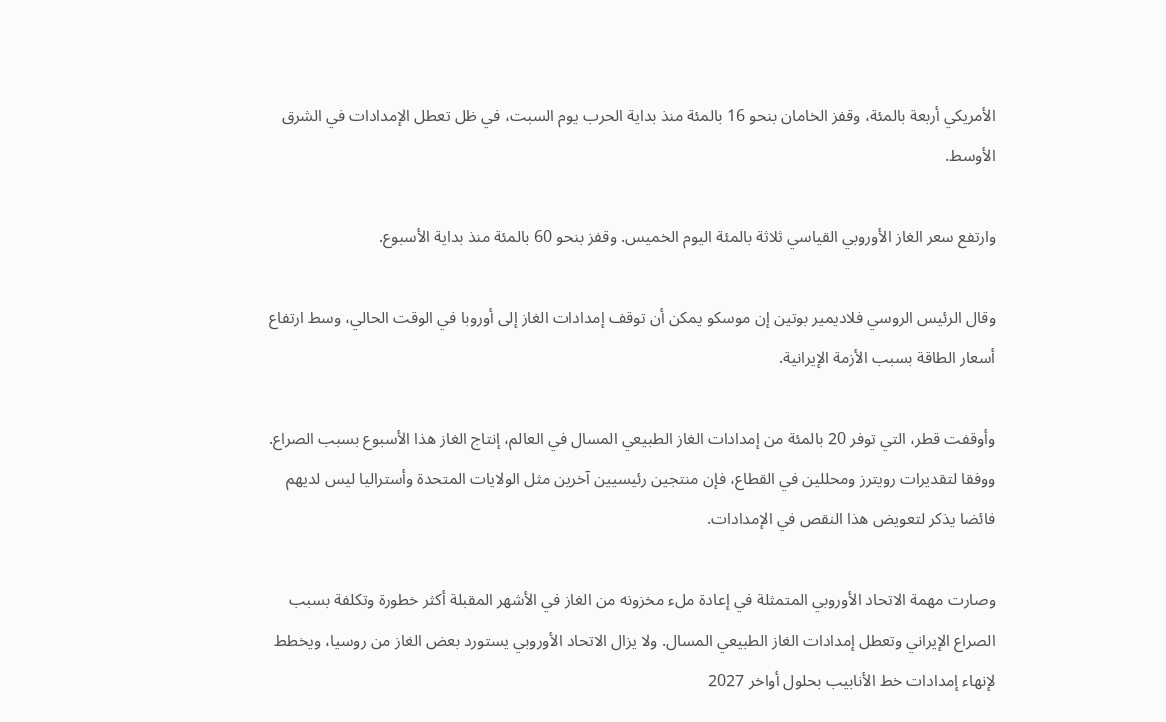الأمريكي أربعة بالمئة، وقفز الخامان بنحو 16 بالمئة منذ بداية الحرب يوم السبت، في ظل تعطل الإمدادات في الشرق الأوسط.

وارتفع سعر الغاز الأوروبي القياسي ثلاثة بالمئة اليوم الخميس. وقفز بنحو 60 بالمئة منذ بداية الأسبوع.

وقال الرئيس الروسي فلاديمير بوتين إن موسكو يمكن أن توقف إمدادات الغاز إلى أوروبا في الوقت الحالي، وسط ارتفاع أسعار الطاقة بسبب الأزمة الإيرانية.

وأوقفت قطر، التي توفر 20 بالمئة من إمدادات الغاز الطبيعي المسال في العالم، إنتاج الغاز هذا الأسبوع بسبب الصراع. ووفقا لتقديرات رويترز ومحللين في القطاع، فإن منتجين رئيسيين آخرين مثل الولايات المتحدة وأستراليا ليس لديهم فائضا يذكر لتعويض هذا النقص في الإمدادات.

وصارت مهمة الاتحاد الأوروبي المتمثلة في إعادة ملء مخزونه من الغاز في الأشهر المقبلة أكثر خطورة وتكلفة بسبب الصراع الإيراني وتعطل إمدادات الغاز الطبيعي المسال. ولا يزال الاتحاد الأوروبي يستورد بعض الغاز من روسيا، ويخطط لإنهاء إمدادات خط الأنابيب بحلول أواخر 2027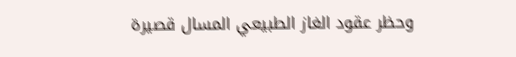وحظر عقود الغاز الطبيعي المسال قصيرة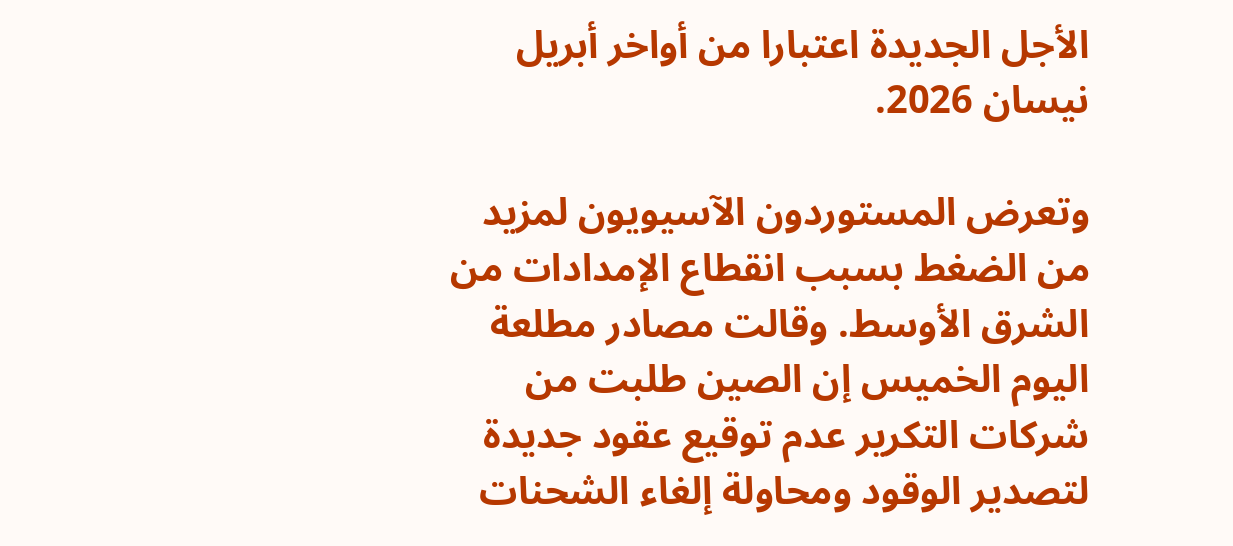الأجل الجديدة اعتبارا من أواخر أبريل نيسان 2026.

وتعرض المستوردون الآسيويون لمزيد من الضغط بسبب انقطاع الإمدادات من الشرق الأوسط. وقالت مصادر مطلعة اليوم الخميس إن الصين طلبت من شركات التكرير عدم توقيع عقود جديدة لتصدير الوقود ومحاولة إلغاء الشحنات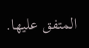المتفق عليها.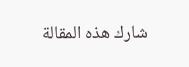شارك هذه المقالة